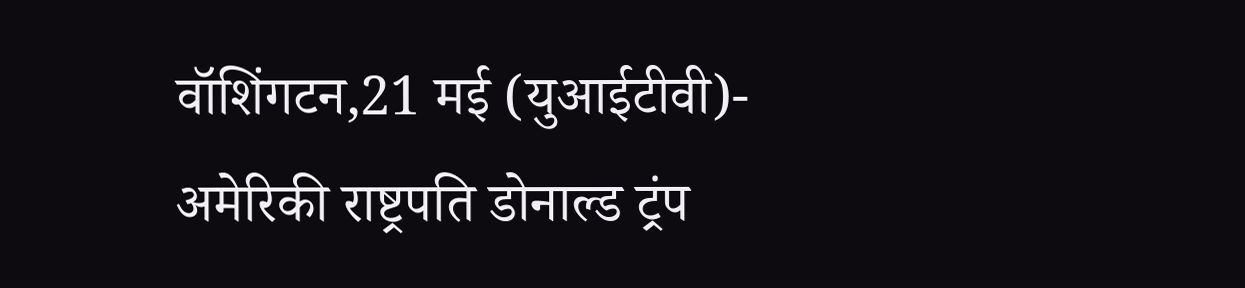वॉशिंगटन,21 मई (युआईटीवी)- अमेरिकी राष्ट्रपति डोनाल्ड ट्रंप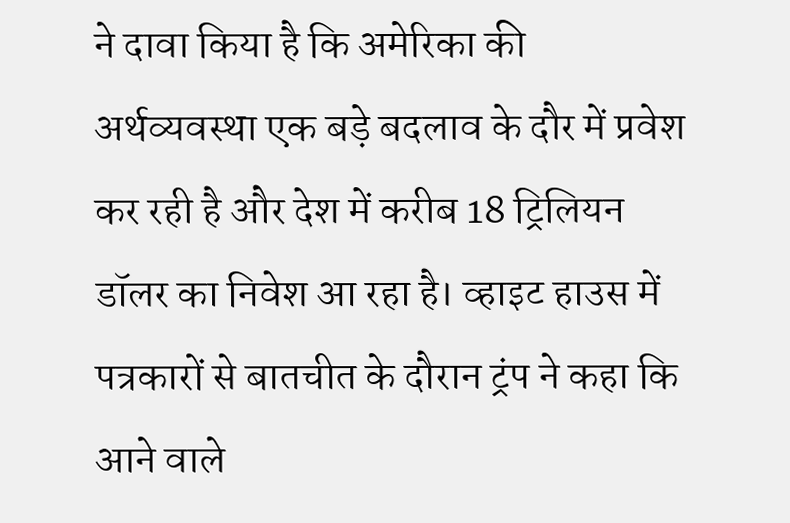ने दावा किया है कि अमेरिका की अर्थव्यवस्था एक बड़े बदलाव के दौर में प्रवेश कर रही है और देश में करीब 18 ट्रिलियन डॉलर का निवेश आ रहा है। व्हाइट हाउस में पत्रकारों से बातचीत के दौरान ट्रंप ने कहा कि आने वाले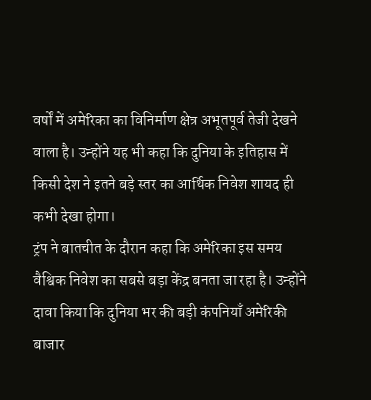वर्षों में अमेरिका का विनिर्माण क्षेत्र अभूतपूर्व तेजी देखने वाला है। उन्होंने यह भी कहा कि दुनिया के इतिहास में किसी देश ने इतने बड़े स्तर का आर्थिक निवेश शायद ही कभी देखा होगा।
ट्रंप ने बातचीत के दौरान कहा कि अमेरिका इस समय वैश्विक निवेश का सबसे बड़ा केंद्र बनता जा रहा है। उन्होंने दावा किया कि दुनिया भर की बड़ी कंपनियाँ अमेरिकी बाजार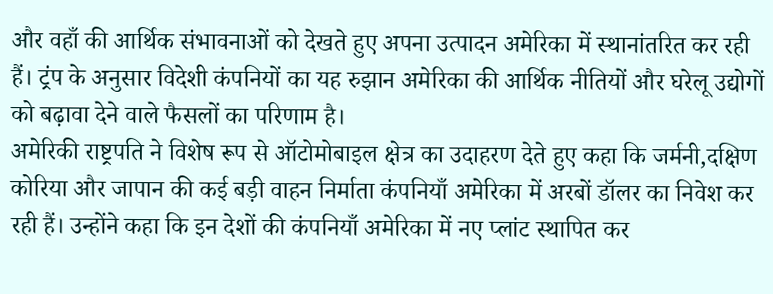और वहाँ की आर्थिक संभावनाओं को देखते हुए अपना उत्पादन अमेरिका में स्थानांतरित कर रही हैं। ट्रंप के अनुसार विदेशी कंपनियों का यह रुझान अमेरिका की आर्थिक नीतियों और घरेलू उद्योगों को बढ़ावा देने वाले फैसलों का परिणाम है।
अमेरिकी राष्ट्रपति ने विशेष रूप से ऑटोमोबाइल क्षेत्र का उदाहरण देते हुए कहा कि जर्मनी,दक्षिण कोरिया और जापान की कई बड़ी वाहन निर्माता कंपनियाँ अमेरिका में अरबों डॉलर का निवेश कर रही हैं। उन्होंने कहा कि इन देशों की कंपनियाँ अमेरिका में नए प्लांट स्थापित कर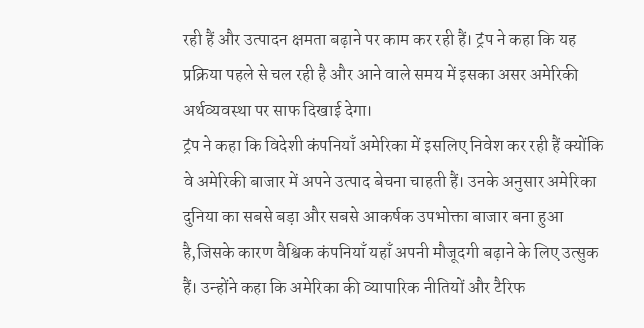रही हैं और उत्पादन क्षमता बढ़ाने पर काम कर रही हैं। ट्रंप ने कहा कि यह प्रक्रिया पहले से चल रही है और आने वाले समय में इसका असर अमेरिकी अर्थव्यवस्था पर साफ दिखाई देगा।
ट्रंप ने कहा कि विदेशी कंपनियाँ अमेरिका में इसलिए निवेश कर रही हैं क्योंकि वे अमेरिकी बाजार में अपने उत्पाद बेचना चाहती हैं। उनके अनुसार अमेरिका दुनिया का सबसे बड़ा और सबसे आकर्षक उपभोक्ता बाजार बना हुआ है,जिसके कारण वैश्विक कंपनियाँ यहाँ अपनी मौजूदगी बढ़ाने के लिए उत्सुक हैं। उन्होंने कहा कि अमेरिका की व्यापारिक नीतियों और टैरिफ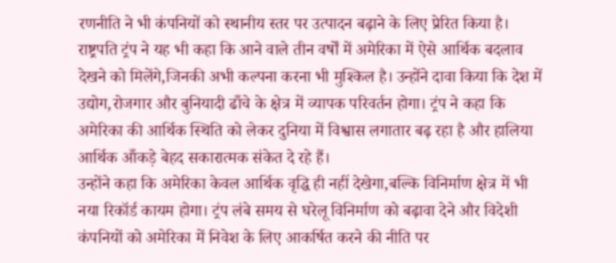रणनीति ने भी कंपनियों को स्थानीय स्तर पर उत्पादन बढ़ाने के लिए प्रेरित किया है।
राष्ट्रपति ट्रंप ने यह भी कहा कि आने वाले तीन वर्षों में अमेरिका में ऐसे आर्थिक बदलाव देखने को मिलेंगे,जिनकी अभी कल्पना करना भी मुश्किल है। उन्होंने दावा किया कि देश में उद्योग,रोजगार और बुनियादी ढाँचे के क्षेत्र में व्यापक परिवर्तन होगा। ट्रंप ने कहा कि अमेरिका की आर्थिक स्थिति को लेकर दुनिया में विश्वास लगातार बढ़ रहा है और हालिया आर्थिक आँकड़े बेहद सकारात्मक संकेत दे रहे हैं।
उन्होंने कहा कि अमेरिका केवल आर्थिक वृद्धि ही नहीं देखेगा,बल्कि विनिर्माण क्षेत्र में भी नया रिकॉर्ड कायम होगा। ट्रंप लंबे समय से घरेलू विनिर्माण को बढ़ावा देने और विदेशी कंपनियों को अमेरिका में निवेश के लिए आकर्षित करने की नीति पर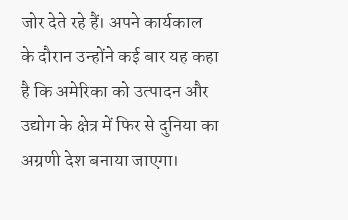जोर देते रहे हैं। अपने कार्यकाल के दौरान उन्होंने कई बार यह कहा है कि अमेरिका को उत्पादन और उद्योग के क्षेत्र में फिर से दुनिया का अग्रणी देश बनाया जाएगा।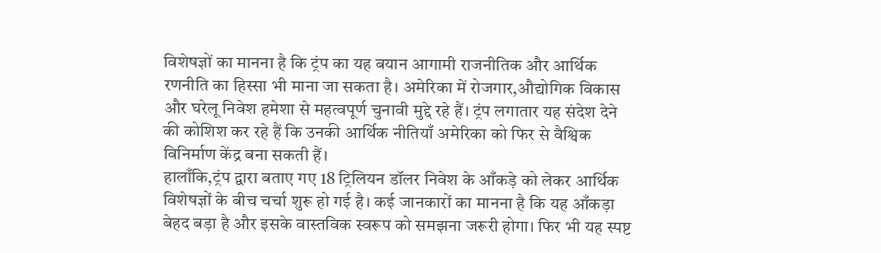विशेषज्ञों का मानना है कि ट्रंप का यह बयान आगामी राजनीतिक और आर्थिक रणनीति का हिस्सा भी माना जा सकता है। अमेरिका में रोजगार,औद्योगिक विकास और घरेलू निवेश हमेशा से महत्वपूर्ण चुनावी मुद्दे रहे हैं। ट्रंप लगातार यह संदेश देने की कोशिश कर रहे हैं कि उनकी आर्थिक नीतियाँ अमेरिका को फिर से वैश्विक विनिर्माण केंद्र बना सकती हैं।
हालाँकि,ट्रंप द्वारा बताए गए 18 ट्रिलियन डॉलर निवेश के आँकड़े को लेकर आर्थिक विशेषज्ञों के बीच चर्चा शुरू हो गई है। कई जानकारों का मानना है कि यह आँकड़ा बेहद बड़ा है और इसके वास्तविक स्वरूप को समझना जरूरी होगा। फिर भी यह स्पष्ट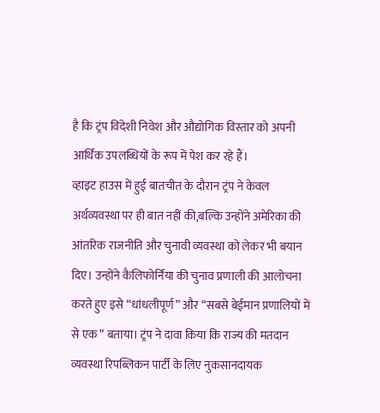है कि ट्रंप विदेशी निवेश और औद्योगिक विस्तार को अपनी आर्थिक उपलब्धियों के रूप में पेश कर रहे हैं।
व्हाइट हाउस में हुई बातचीत के दौरान ट्रंप ने केवल अर्थव्यवस्था पर ही बात नहीं की,बल्कि उन्होंने अमेरिका की आंतरिक राजनीति और चुनावी व्यवस्था को लेकर भी बयान दिए। उन्होंने कैलिफोर्निया की चुनाव प्रणाली की आलोचना करते हुए इसे “धांधलीपूर्ण” और “सबसे बेईमान प्रणालियों में से एक” बताया। ट्रंप ने दावा किया कि राज्य की मतदान व्यवस्था रिपब्लिकन पार्टी के लिए नुकसानदायक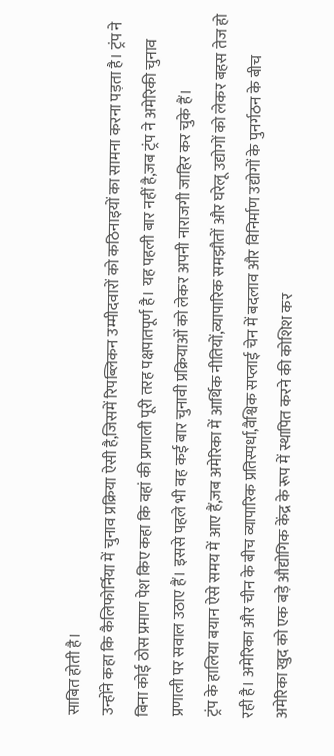साबित होती है।
उन्होंने कहा कि कैलिफोर्निया में चुनाव प्रक्रिया ऐसी है,जिसमें रिपब्लिकन उम्मीदवारों को कठिनाइयों का सामना करना पड़ता है। ट्रंप ने बिना कोई ठोस प्रमाण पेश किए कहा कि वहां की प्रणाली पूरी तरह पक्षपातपूर्ण है। यह पहली बार नहीं है,जब ट्रंप ने अमेरिकी चुनाव प्रणाली पर सवाल उठाए हैं। इससे पहले भी वह कई बार चुनावी प्रक्रियाओं को लेकर अपनी नाराजगी जाहिर कर चुके हैं।
ट्रंप के हालिया बयान ऐसे समय में आए हैं,जब अमेरिका में आर्थिक नीतियों,व्यापारिक समझौतों और घरेलू उद्योगों को लेकर बहस तेज हो रही है। अमेरिका और चीन के बीच व्यापारिक प्रतिस्पर्धा,वैश्विक सप्लाई चेन में बदलाव और विनिर्माण उद्योगों के पुनर्गठन के बीच अमेरिका खुद को एक बड़े औद्योगिक केंद्र के रूप में स्थापित करने की कोशिश कर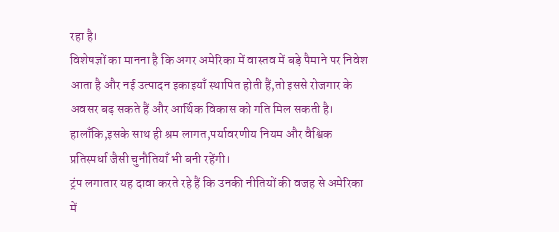रहा है।
विशेषज्ञों का मानना है कि अगर अमेरिका में वास्तव में बड़े पैमाने पर निवेश आता है और नई उत्पादन इकाइयाँ स्थापित होती हैं,तो इससे रोजगार के अवसर बढ़ सकते हैं और आर्थिक विकास को गति मिल सकती है। हालाँकि,इसके साथ ही श्रम लागत,पर्यावरणीय नियम और वैश्विक प्रतिस्पर्धा जैसी चुनौतियाँ भी बनी रहेंगी।
ट्रंप लगातार यह दावा करते रहे हैं कि उनकी नीतियों की वजह से अमेरिका में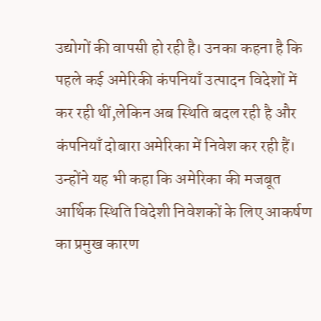उद्योगों की वापसी हो रही है। उनका कहना है कि पहले कई अमेरिकी कंपनियाँ उत्पादन विदेशों में कर रही थीं,लेकिन अब स्थिति बदल रही है और कंपनियाँ दोबारा अमेरिका में निवेश कर रही हैं। उन्होंने यह भी कहा कि अमेरिका की मजबूत आर्थिक स्थिति विदेशी निवेशकों के लिए आकर्षण का प्रमुख कारण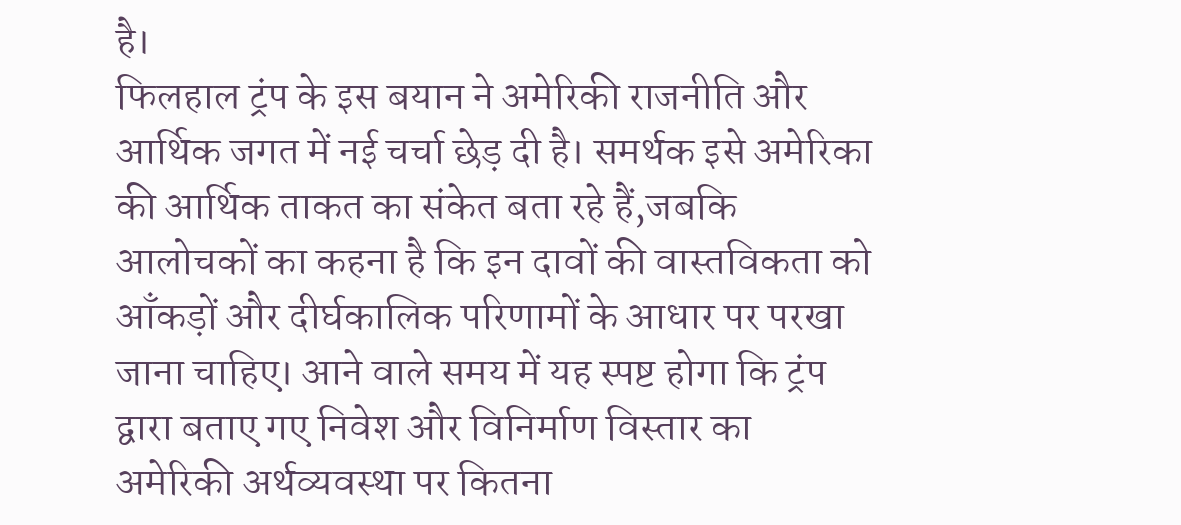है।
फिलहाल ट्रंप के इस बयान ने अमेरिकी राजनीति और आर्थिक जगत में नई चर्चा छेड़ दी है। समर्थक इसे अमेरिका की आर्थिक ताकत का संकेत बता रहे हैं,जबकि आलोचकों का कहना है कि इन दावों की वास्तविकता को आँकड़ों और दीर्घकालिक परिणामों के आधार पर परखा जाना चाहिए। आने वाले समय में यह स्पष्ट होगा कि ट्रंप द्वारा बताए गए निवेश और विनिर्माण विस्तार का अमेरिकी अर्थव्यवस्था पर कितना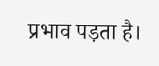प्रभाव पड़ता है।